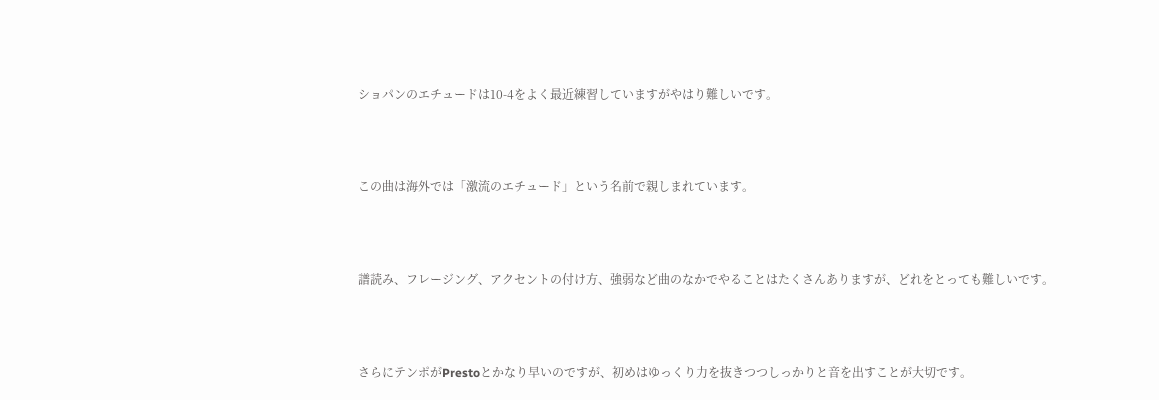ショパンのエチュードは10-4をよく最近練習していますがやはり難しいです。



この曲は海外では「激流のエチュード」という名前で親しまれています。



譜読み、フレージング、アクセントの付け方、強弱など曲のなかでやることはたくさんありますが、どれをとっても難しいです。



さらにテンポがPrestoとかなり早いのですが、初めはゆっくり力を抜きつつしっかりと音を出すことが大切です。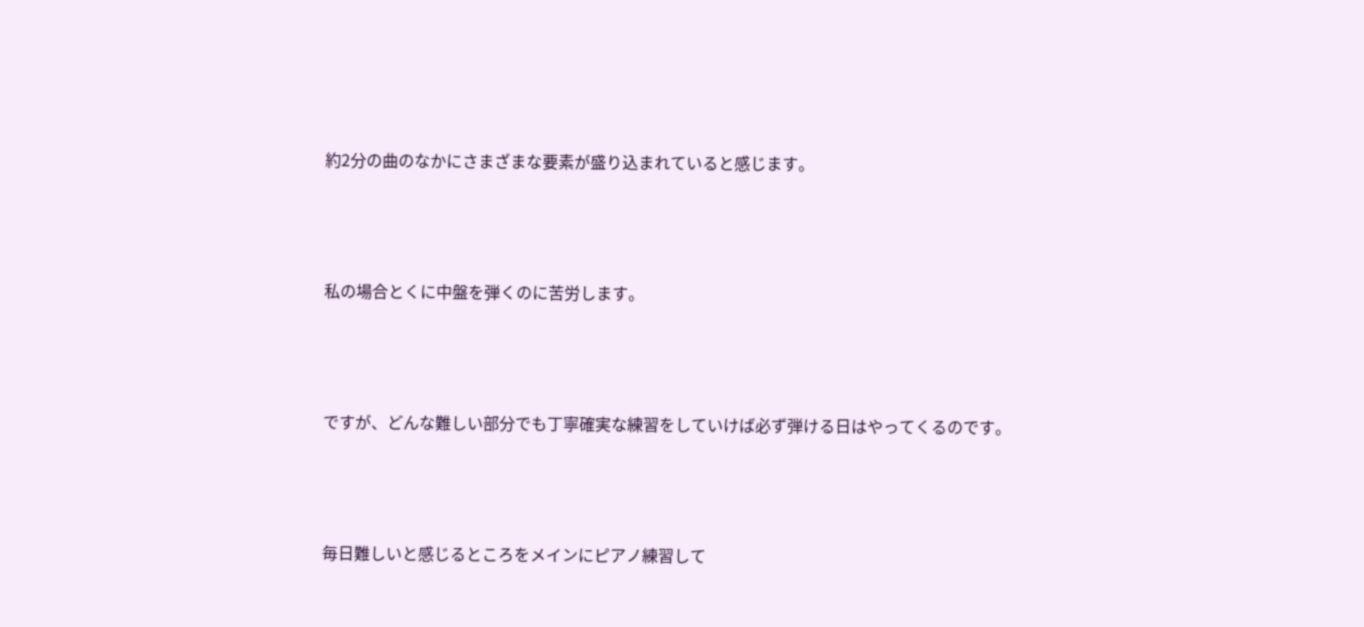約2分の曲のなかにさまざまな要素が盛り込まれていると感じます。



私の場合とくに中盤を弾くのに苦労します。



ですが、どんな難しい部分でも丁寧確実な練習をしていけば必ず弾ける日はやってくるのです。



毎日難しいと感じるところをメインにピアノ練習して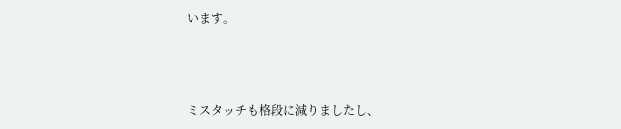います。



ミスタッチも格段に減りましたし、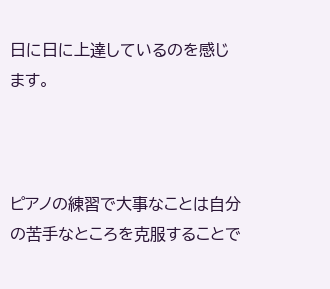日に日に上達しているのを感じます。



ピアノの練習で大事なことは自分の苦手なところを克服することで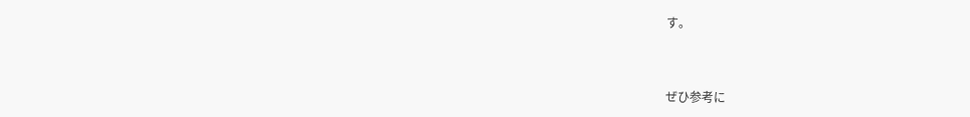す。



ぜひ参考に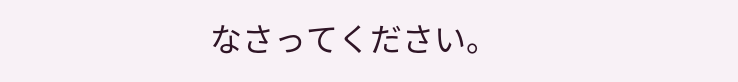なさってください。